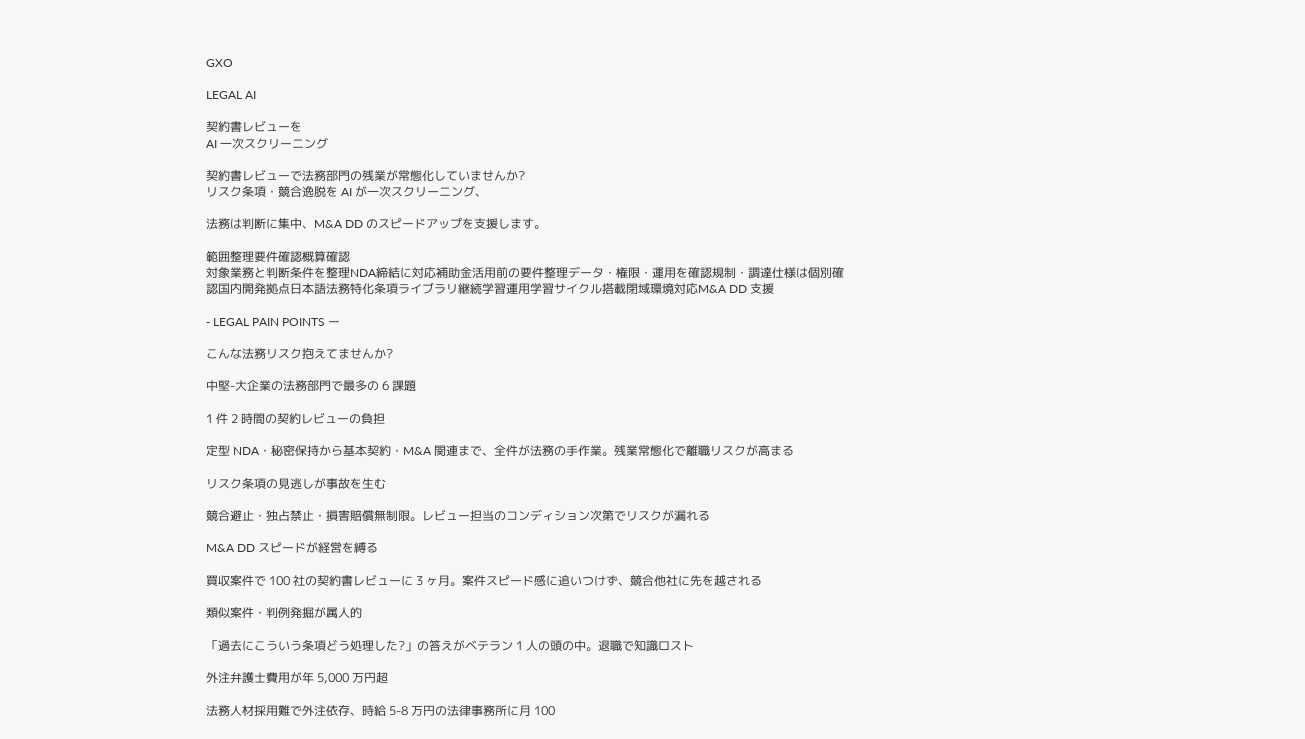GXO

LEGAL AI

契約書レビューを
AI 一次スクリーニング

契約書レビューで法務部門の残業が常態化していませんか?
リスク条項・競合逸脱を AI が一次スクリーニング、

法務は判断に集中、M&A DD のスピードアップを支援します。

範囲整理要件確認概算確認
対象業務と判断条件を整理NDA締結に対応補助金活用前の要件整理データ・権限・運用を確認規制・調達仕様は個別確認国内開発拠点日本語法務特化条項ライブラリ継続学習運用学習サイクル搭載閉域環境対応M&A DD 支援

- LEGAL PAIN POINTS ー

こんな法務リスク抱えてませんか?

中堅-大企業の法務部門で最多の 6 課題

1 件 2 時間の契約レビューの負担

定型 NDA・秘密保持から基本契約・M&A 関連まで、全件が法務の手作業。残業常態化で離職リスクが高まる

リスク条項の見逃しが事故を生む

競合避止・独占禁止・損害賠償無制限。レビュー担当のコンディション次第でリスクが漏れる

M&A DD スピードが経営を縛る

買収案件で 100 社の契約書レビューに 3 ヶ月。案件スピード感に追いつけず、競合他社に先を越される

類似案件・判例発掘が属人的

「過去にこういう条項どう処理した?」の答えがベテラン 1 人の頭の中。退職で知識ロスト

外注弁護士費用が年 5,000 万円超

法務人材採用難で外注依存、時給 5-8 万円の法律事務所に月 100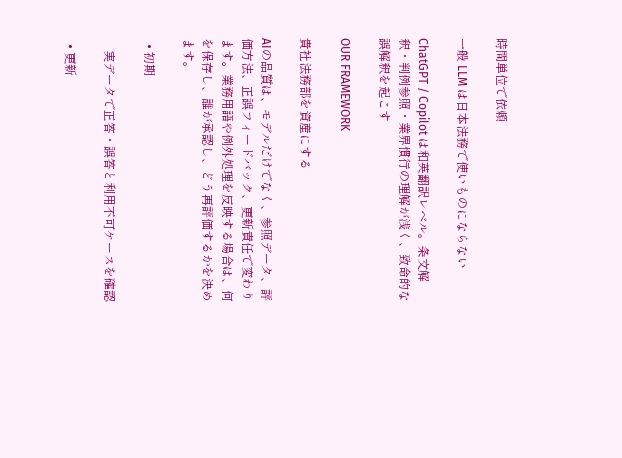時間単位で依頼

一般 LLM は日本法務で使いものにならない

ChatGPT / Copilot は和英翻訳レベル。条文解釈・判例参照・業界慣行の理解が浅く、致命的な誤解釈を起こす

OUR FRAMEWORK

貴社法務部を資産にする

AIの品質は、モデルだけでなく、参照データ、評価方法、正誤フィードバック、更新責任で変わります。業務用語や例外処理を反映する場合は、何を保存し、誰が承認し、どう再評価するかを決めます。

  • 初期

    実データで正答・誤答と利用不可ケースを確認

  • 更新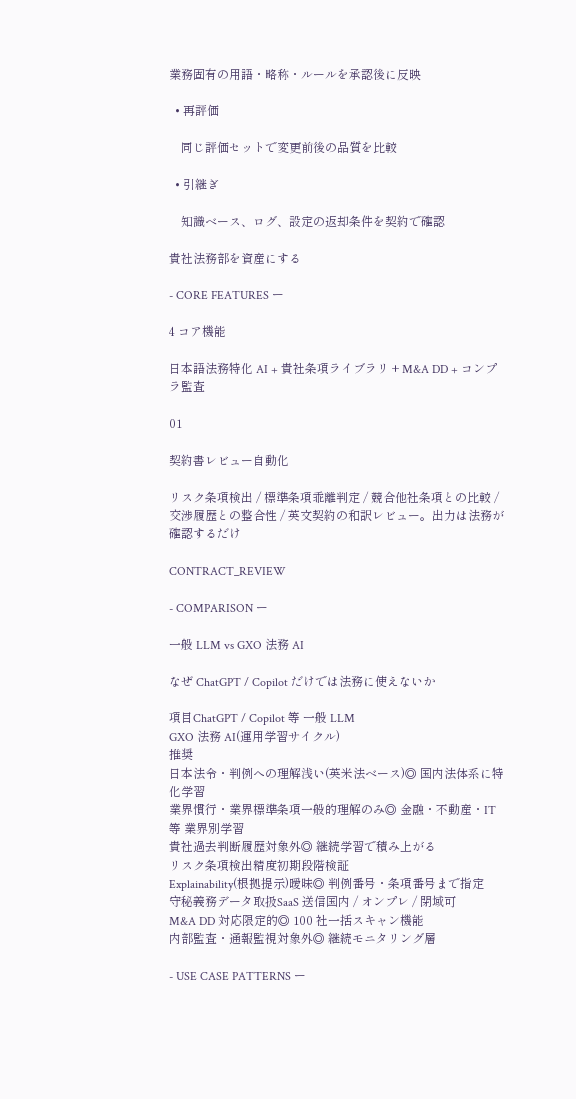業務固有の用語・略称・ルールを承認後に反映

  • 再評価

    同じ評価セットで変更前後の品質を比較

  • 引継ぎ

    知識ベース、ログ、設定の返却条件を契約で確認

貴社法務部を資産にする

- CORE FEATURES ー

4 コア機能

日本語法務特化 AI + 貴社条項ライブラリ + M&A DD + コンプラ監査

01

契約書レビュー自動化

リスク条項検出 / 標準条項乖離判定 / 競合他社条項との比較 / 交渉履歴との整合性 / 英文契約の和訳レビュー。出力は法務が確認するだけ

CONTRACT_REVIEW

- COMPARISON ー

一般 LLM vs GXO 法務 AI

なぜ ChatGPT / Copilot だけでは法務に使えないか

項目ChatGPT / Copilot 等 一般 LLM
GXO 法務 AI(運用学習サイクル)
推奨
日本法令・判例への理解浅い(英米法ベース)◎ 国内法体系に特化学習
業界慣行・業界標準条項一般的理解のみ◎ 金融・不動産・IT 等 業界別学習
貴社過去判断履歴対象外◎ 継続学習で積み上がる
リスク条項検出精度初期段階検証
Explainability(根拠提示)曖昧◎ 判例番号・条項番号まで指定
守秘義務データ取扱SaaS 送信国内 / オンプレ / 閉域可
M&A DD 対応限定的◎ 100 社一括スキャン機能
内部監査・通報監視対象外◎ 継続モニタリング層

- USE CASE PATTERNS ー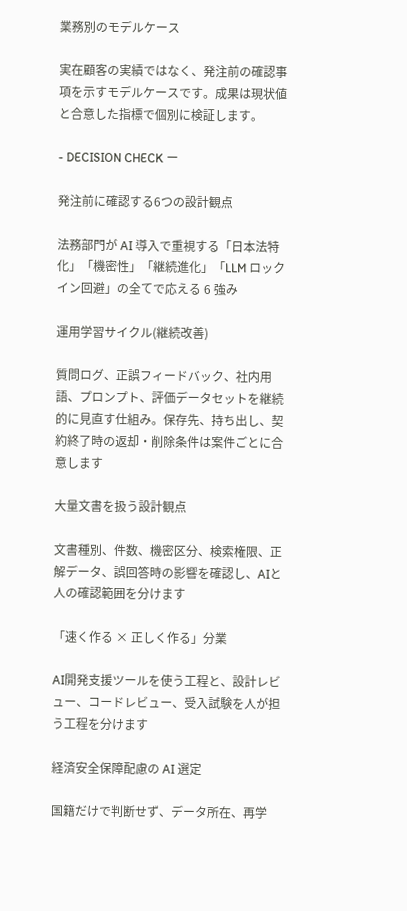業務別のモデルケース

実在顧客の実績ではなく、発注前の確認事項を示すモデルケースです。成果は現状値と合意した指標で個別に検証します。

- DECISION CHECK ー

発注前に確認する6つの設計観点

法務部門が AI 導入で重視する「日本法特化」「機密性」「継続進化」「LLM ロックイン回避」の全てで応える 6 強み

運用学習サイクル(継続改善)

質問ログ、正誤フィードバック、社内用語、プロンプト、評価データセットを継続的に見直す仕組み。保存先、持ち出し、契約終了時の返却・削除条件は案件ごとに合意します

大量文書を扱う設計観点

文書種別、件数、機密区分、検索権限、正解データ、誤回答時の影響を確認し、AIと人の確認範囲を分けます

「速く作る × 正しく作る」分業

AI開発支援ツールを使う工程と、設計レビュー、コードレビュー、受入試験を人が担う工程を分けます

経済安全保障配慮の AI 選定

国籍だけで判断せず、データ所在、再学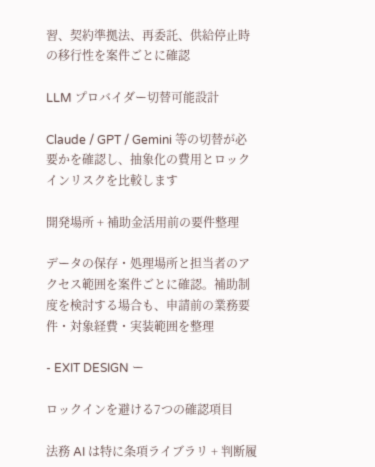習、契約準拠法、再委託、供給停止時の移行性を案件ごとに確認

LLM プロバイダー切替可能設計

Claude / GPT / Gemini 等の切替が必要かを確認し、抽象化の費用とロックインリスクを比較します

開発場所 + 補助金活用前の要件整理

データの保存・処理場所と担当者のアクセス範囲を案件ごとに確認。補助制度を検討する場合も、申請前の業務要件・対象経費・実装範囲を整理

- EXIT DESIGN ー

ロックインを避ける7つの確認項目

法務 AI は特に条項ライブラリ + 判断履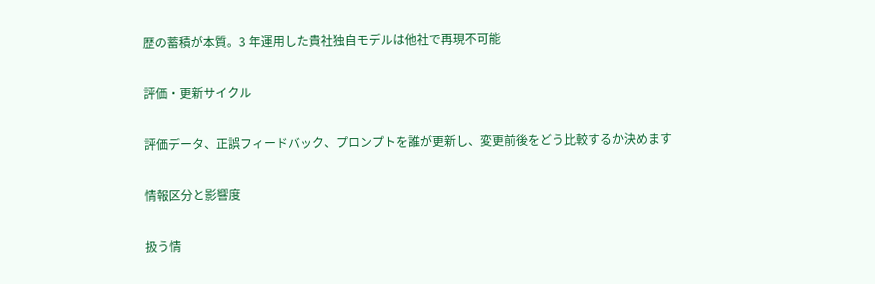歴の蓄積が本質。3 年運用した貴社独自モデルは他社で再現不可能

評価・更新サイクル

評価データ、正誤フィードバック、プロンプトを誰が更新し、変更前後をどう比較するか決めます

情報区分と影響度

扱う情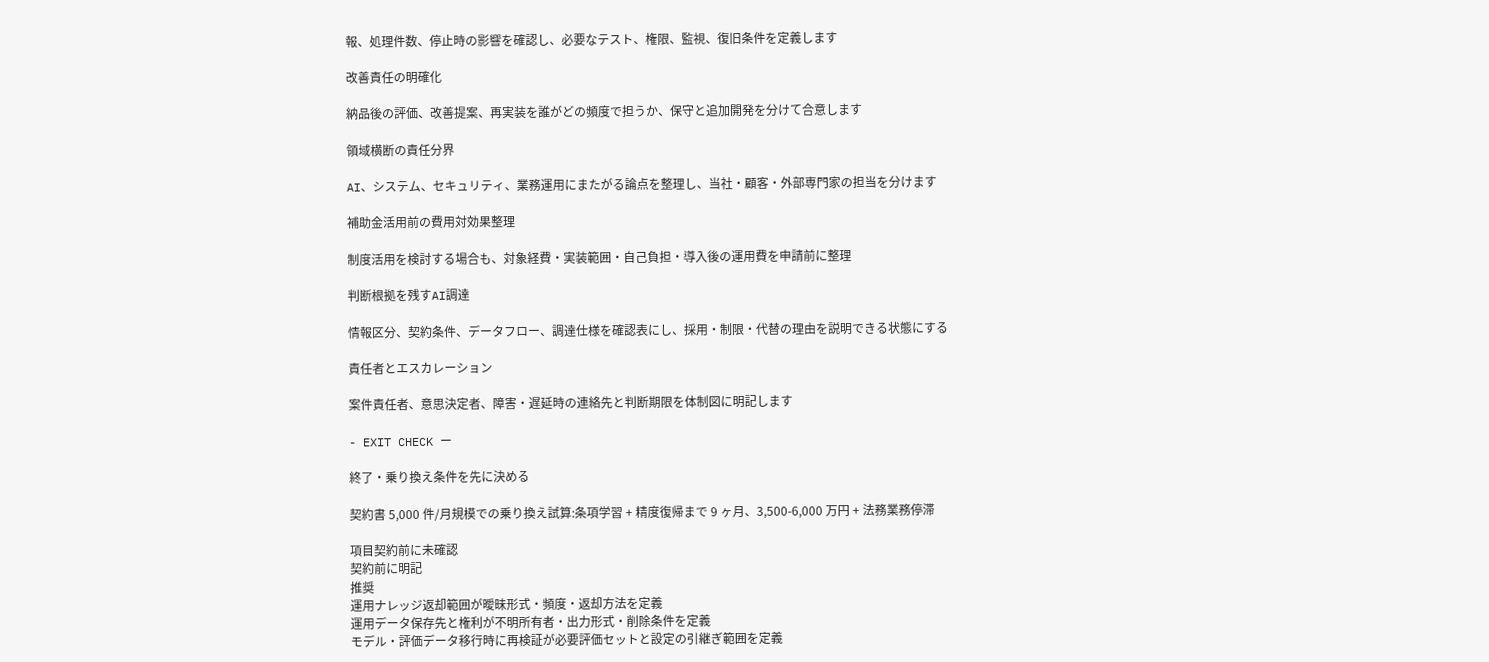報、処理件数、停止時の影響を確認し、必要なテスト、権限、監視、復旧条件を定義します

改善責任の明確化

納品後の評価、改善提案、再実装を誰がどの頻度で担うか、保守と追加開発を分けて合意します

領域横断の責任分界

AI、システム、セキュリティ、業務運用にまたがる論点を整理し、当社・顧客・外部専門家の担当を分けます

補助金活用前の費用対効果整理

制度活用を検討する場合も、対象経費・実装範囲・自己負担・導入後の運用費を申請前に整理

判断根拠を残すAI調達

情報区分、契約条件、データフロー、調達仕様を確認表にし、採用・制限・代替の理由を説明できる状態にする

責任者とエスカレーション

案件責任者、意思決定者、障害・遅延時の連絡先と判断期限を体制図に明記します

- EXIT CHECK ー

終了・乗り換え条件を先に決める

契約書 5,000 件/月規模での乗り換え試算:条項学習 + 精度復帰まで 9 ヶ月、3,500-6,000 万円 + 法務業務停滞

項目契約前に未確認
契約前に明記
推奨
運用ナレッジ返却範囲が曖昧形式・頻度・返却方法を定義
運用データ保存先と権利が不明所有者・出力形式・削除条件を定義
モデル・評価データ移行時に再検証が必要評価セットと設定の引継ぎ範囲を定義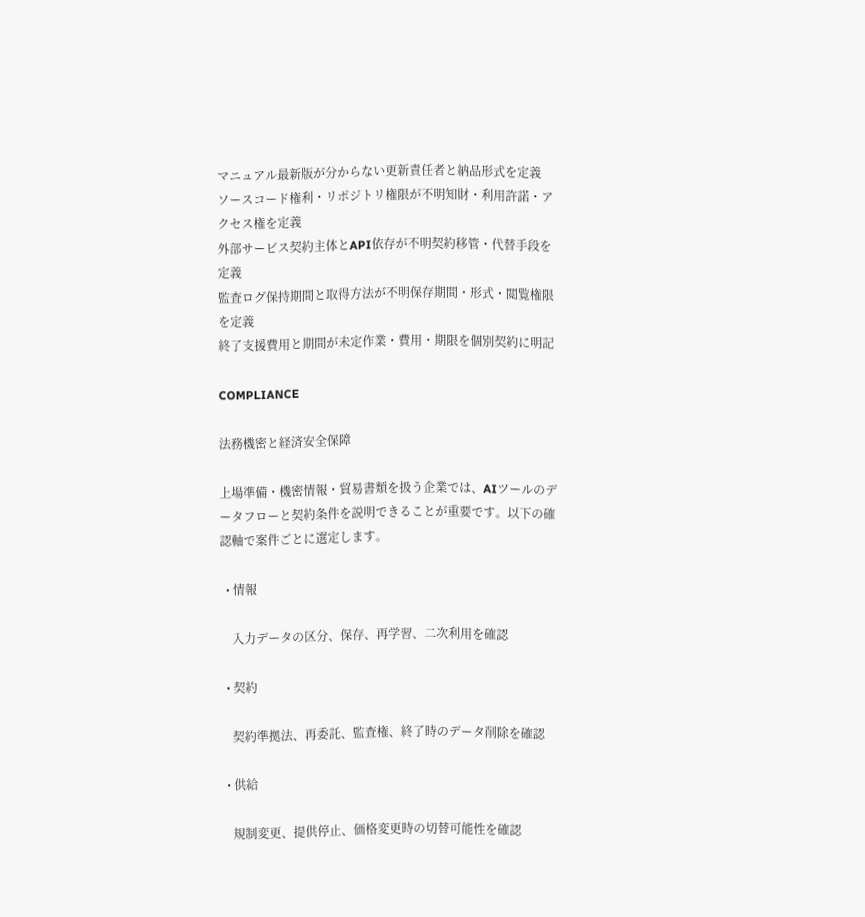マニュアル最新版が分からない更新責任者と納品形式を定義
ソースコード権利・リポジトリ権限が不明知財・利用許諾・アクセス権を定義
外部サービス契約主体とAPI依存が不明契約移管・代替手段を定義
監査ログ保持期間と取得方法が不明保存期間・形式・閲覧権限を定義
終了支援費用と期間が未定作業・費用・期限を個別契約に明記

COMPLIANCE

法務機密と経済安全保障

上場準備・機密情報・貿易書類を扱う企業では、AIツールのデータフローと契約条件を説明できることが重要です。以下の確認軸で案件ごとに選定します。

  • 情報

    入力データの区分、保存、再学習、二次利用を確認

  • 契約

    契約準拠法、再委託、監査権、終了時のデータ削除を確認

  • 供給

    規制変更、提供停止、価格変更時の切替可能性を確認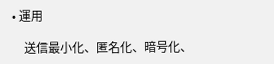• 運用

    送信最小化、匿名化、暗号化、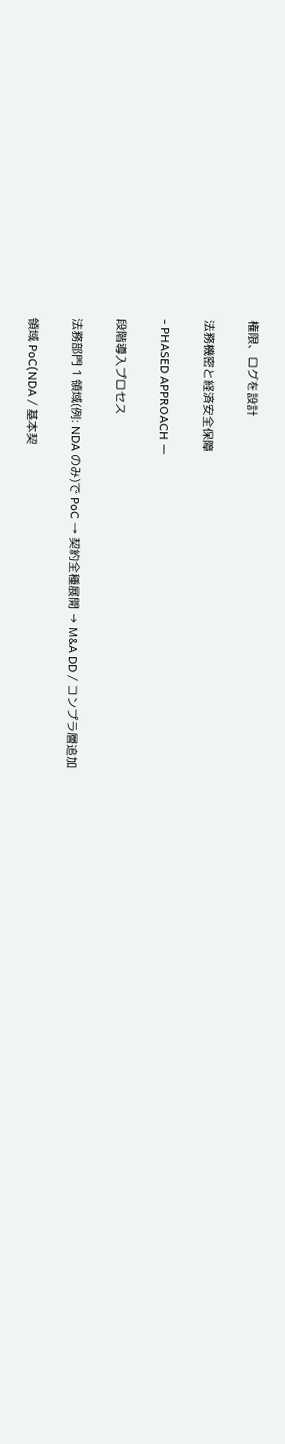権限、ログを設計

法務機密と経済安全保障

- PHASED APPROACH ー

段階導入プロセス

法務部門 1 領域(例: NDA のみ)で PoC → 契約全種展開 → M&A DD / コンプラ層追加

領域 PoC(NDA / 基本契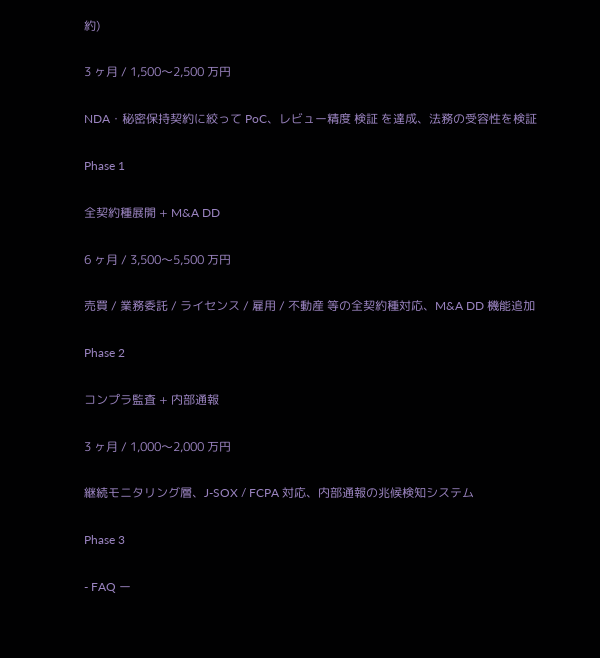約)

3 ヶ月 / 1,500〜2,500 万円

NDA・秘密保持契約に絞って PoC、レビュー精度 検証 を達成、法務の受容性を検証

Phase 1

全契約種展開 + M&A DD

6 ヶ月 / 3,500〜5,500 万円

売買 / 業務委託 / ライセンス / 雇用 / 不動産 等の全契約種対応、M&A DD 機能追加

Phase 2

コンプラ監査 + 内部通報

3 ヶ月 / 1,000〜2,000 万円

継続モニタリング層、J-SOX / FCPA 対応、内部通報の兆候検知システム

Phase 3

- FAQ ー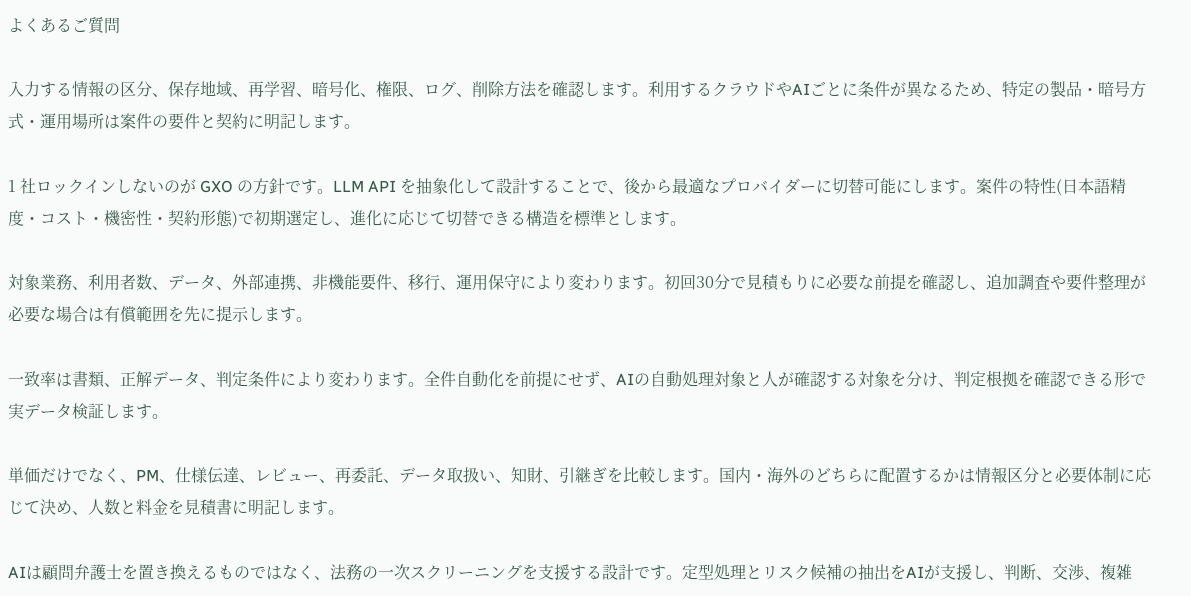よくあるご質問

入力する情報の区分、保存地域、再学習、暗号化、権限、ログ、削除方法を確認します。利用するクラウドやAIごとに条件が異なるため、特定の製品・暗号方式・運用場所は案件の要件と契約に明記します。

1 社ロックインしないのが GXO の方針です。LLM API を抽象化して設計することで、後から最適なプロバイダーに切替可能にします。案件の特性(日本語精度・コスト・機密性・契約形態)で初期選定し、進化に応じて切替できる構造を標準とします。

対象業務、利用者数、データ、外部連携、非機能要件、移行、運用保守により変わります。初回30分で見積もりに必要な前提を確認し、追加調査や要件整理が必要な場合は有償範囲を先に提示します。

一致率は書類、正解データ、判定条件により変わります。全件自動化を前提にせず、AIの自動処理対象と人が確認する対象を分け、判定根拠を確認できる形で実データ検証します。

単価だけでなく、PM、仕様伝達、レビュー、再委託、データ取扱い、知財、引継ぎを比較します。国内・海外のどちらに配置するかは情報区分と必要体制に応じて決め、人数と料金を見積書に明記します。

AIは顧問弁護士を置き換えるものではなく、法務の一次スクリーニングを支援する設計です。定型処理とリスク候補の抽出をAIが支援し、判断、交渉、複雑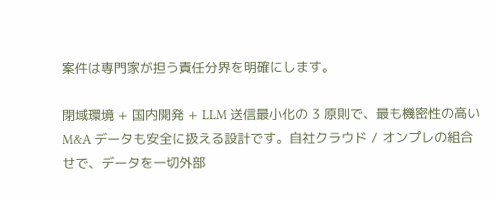案件は専門家が担う責任分界を明確にします。

閉域環境 + 国内開発 + LLM 送信最小化の 3 原則で、最も機密性の高い M&A データも安全に扱える設計です。自社クラウド / オンプレの組合せで、データを一切外部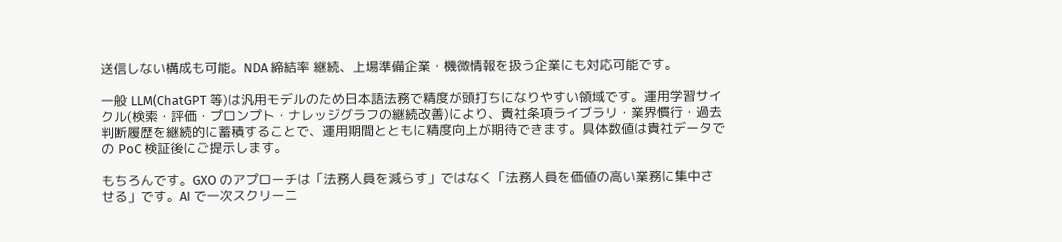送信しない構成も可能。NDA 締結率 継続、上場準備企業・機微情報を扱う企業にも対応可能です。

一般 LLM(ChatGPT 等)は汎用モデルのため日本語法務で精度が頭打ちになりやすい領域です。運用学習サイクル(検索・評価・プロンプト・ナレッジグラフの継続改善)により、貴社条項ライブラリ・業界慣行・過去判断履歴を継続的に蓄積することで、運用期間とともに精度向上が期待できます。具体数値は貴社データでの PoC 検証後にご提示します。

もちろんです。GXO のアプローチは「法務人員を減らす」ではなく「法務人員を価値の高い業務に集中させる」です。AI で一次スクリーニ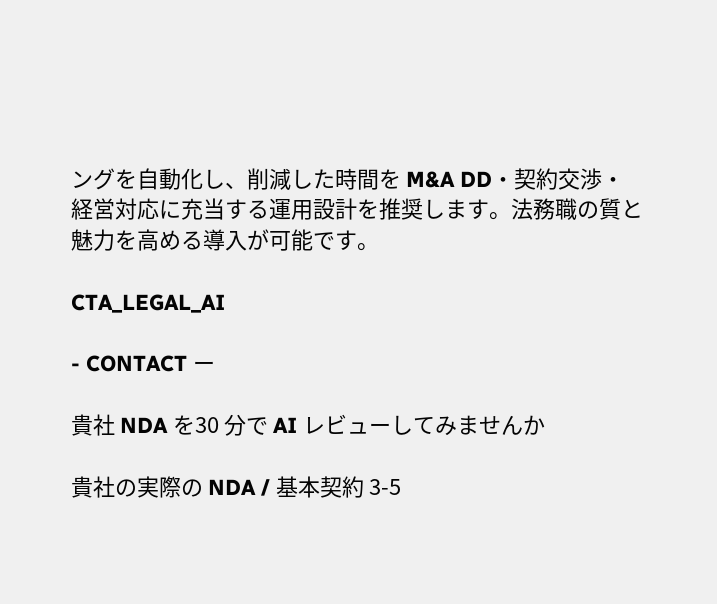ングを自動化し、削減した時間を M&A DD・契約交渉・経営対応に充当する運用設計を推奨します。法務職の質と魅力を高める導入が可能です。

CTA_LEGAL_AI

- CONTACT ー

貴社 NDA を30 分で AI レビューしてみませんか

貴社の実際の NDA / 基本契約 3-5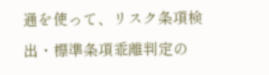通を使って、リスク条項検出・標準条項乖離判定の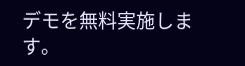デモを無料実施します。